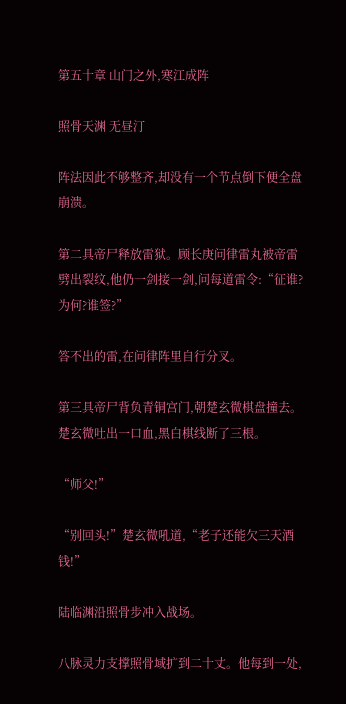第五十章 山门之外,寒江成阵

照骨天渊 无昼汀

阵法因此不够整齐,却没有一个节点倒下便全盘崩溃。

第二具帝尸释放雷狱。顾长庚问律雷丸被帝雷劈出裂纹,他仍一剑接一剑,问每道雷令:“征谁?为何?谁签?”

答不出的雷,在问律阵里自行分叉。

第三具帝尸背负青铜宫门,朝楚玄微棋盘撞去。楚玄微吐出一口血,黑白棋线断了三根。

“师父!”

“别回头!”楚玄微吼道,“老子还能欠三天酒钱!”

陆临渊沿照骨步冲入战场。

八脉灵力支撑照骨域扩到二十丈。他每到一处,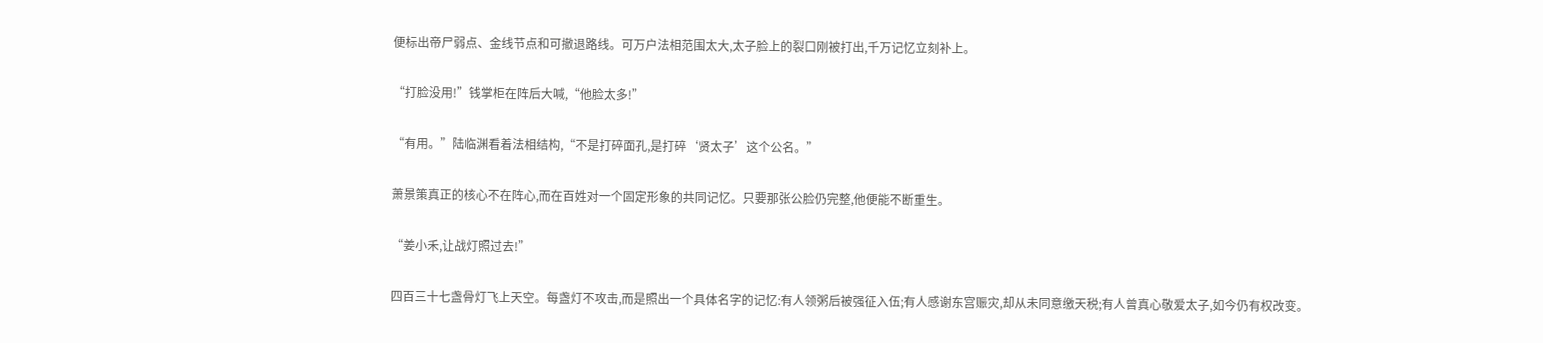便标出帝尸弱点、金线节点和可撤退路线。可万户法相范围太大,太子脸上的裂口刚被打出,千万记忆立刻补上。

“打脸没用!”钱掌柜在阵后大喊,“他脸太多!”

“有用。”陆临渊看着法相结构,“不是打碎面孔,是打碎‘贤太子’这个公名。”

萧景策真正的核心不在阵心,而在百姓对一个固定形象的共同记忆。只要那张公脸仍完整,他便能不断重生。

“姜小禾,让战灯照过去!”

四百三十七盏骨灯飞上天空。每盏灯不攻击,而是照出一个具体名字的记忆:有人领粥后被强征入伍;有人感谢东宫赈灾,却从未同意缴天税;有人曾真心敬爱太子,如今仍有权改变。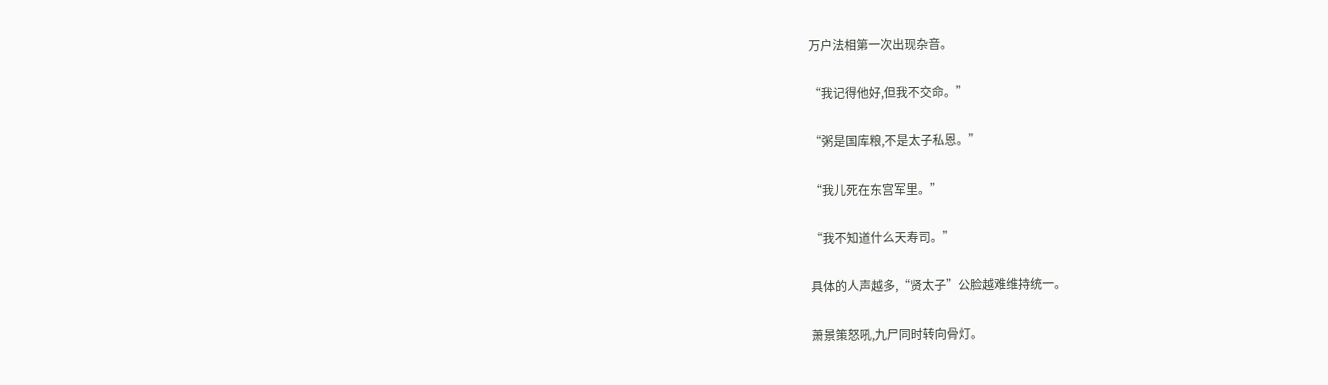万户法相第一次出现杂音。

“我记得他好,但我不交命。”

“粥是国库粮,不是太子私恩。”

“我儿死在东宫军里。”

“我不知道什么天寿司。”

具体的人声越多,“贤太子”公脸越难维持统一。

萧景策怒吼,九尸同时转向骨灯。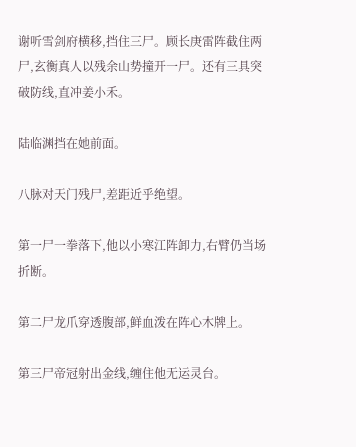谢听雪剑府横移,挡住三尸。顾长庚雷阵截住两尸,玄衡真人以残余山势撞开一尸。还有三具突破防线,直冲姜小禾。

陆临渊挡在她前面。

八脉对天门残尸,差距近乎绝望。

第一尸一拳落下,他以小寒江阵卸力,右臂仍当场折断。

第二尸龙爪穿透腹部,鲜血泼在阵心木牌上。

第三尸帝冠射出金线,缠住他无运灵台。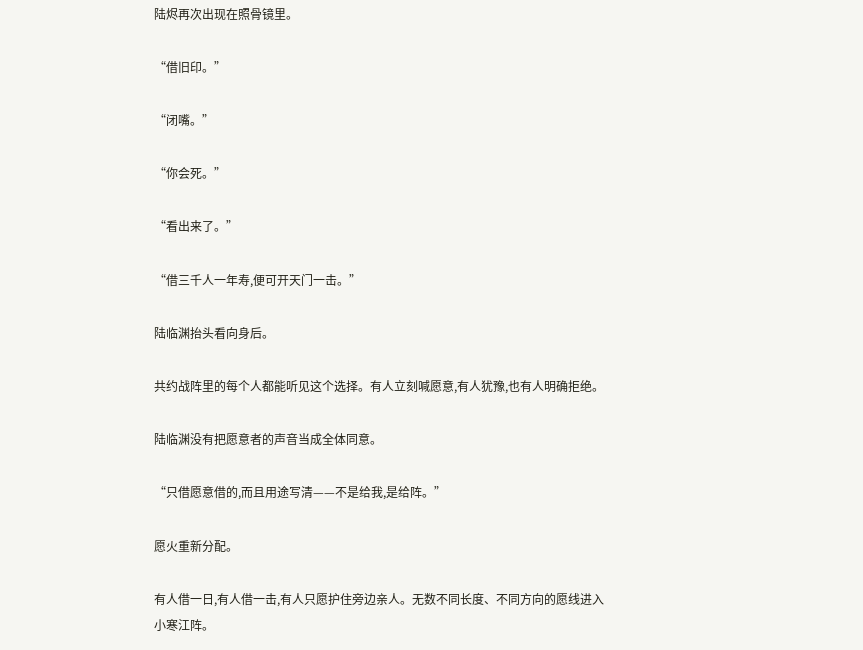陆烬再次出现在照骨镜里。

“借旧印。”

“闭嘴。”

“你会死。”

“看出来了。”

“借三千人一年寿,便可开天门一击。”

陆临渊抬头看向身后。

共约战阵里的每个人都能听见这个选择。有人立刻喊愿意,有人犹豫,也有人明确拒绝。

陆临渊没有把愿意者的声音当成全体同意。

“只借愿意借的,而且用途写清——不是给我,是给阵。”

愿火重新分配。

有人借一日,有人借一击,有人只愿护住旁边亲人。无数不同长度、不同方向的愿线进入小寒江阵。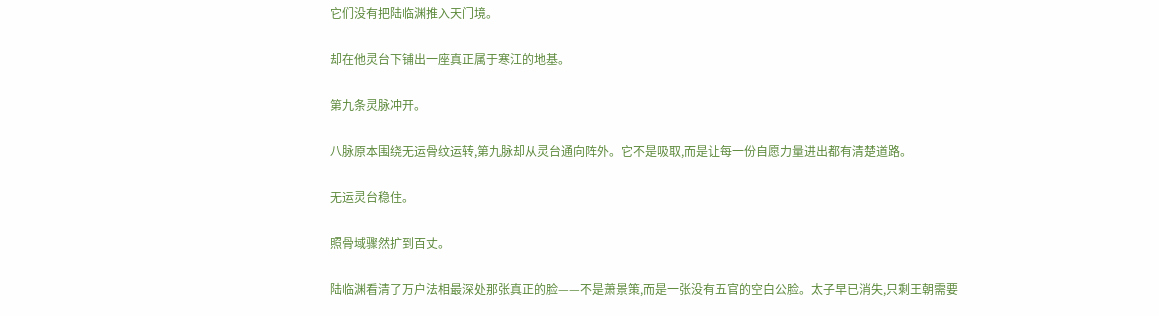它们没有把陆临渊推入天门境。

却在他灵台下铺出一座真正属于寒江的地基。

第九条灵脉冲开。

八脉原本围绕无运骨纹运转,第九脉却从灵台通向阵外。它不是吸取,而是让每一份自愿力量进出都有清楚道路。

无运灵台稳住。

照骨域骤然扩到百丈。

陆临渊看清了万户法相最深处那张真正的脸——不是萧景策,而是一张没有五官的空白公脸。太子早已消失,只剩王朝需要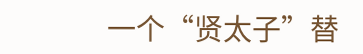一个“贤太子”替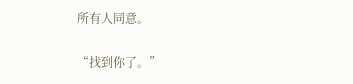所有人同意。

“找到你了。”